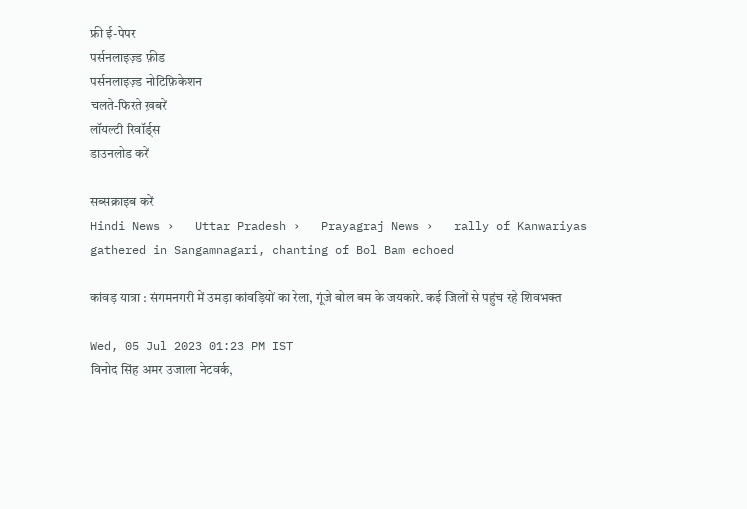फ्री ई-पेपर
पर्सनलाइज़्ड फ़ीड
पर्सनलाइज़्ड नोटिफ़िकेशन
चलते-फिरते ख़बरें
लॉयल्टी रिवॉर्ड्स
डाउनलोड करें

सब्सक्राइब करें
Hindi News ›   Uttar Pradesh ›   Prayagraj News ›   rally of Kanwariyas gathered in Sangamnagari, chanting of Bol Bam echoed

कांवड़ यात्रा : संगमनगरी में उमड़ा कांवड़ियों का रेला, गूंजे बोल बम के जयकारे. कई जिलों से पहुंच रहे शिवभक्त

Wed, 05 Jul 2023 01:23 PM IST
विनोद सिंह अमर उजाला नेटवर्क,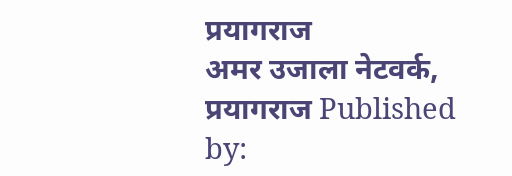प्रयागराज
अमर उजाला नेटवर्क, प्रयागराज Published by: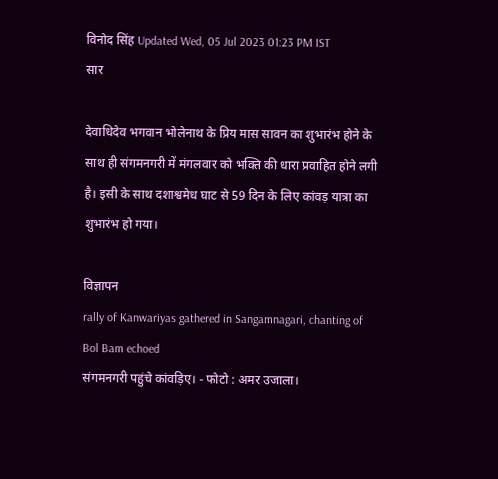विनोद सिंह Updated Wed, 05 Jul 2023 01:23 PM IST
सार

देवाधिदेव भगवान भोलेनाथ के प्रिय मास सावन का शुभारंभ होने के साथ ही संगमनगरी में मंगलवार को भक्ति की धारा प्रवाहित होने लगी है। इसी के साथ दशाश्वमेध घाट से 59 दिन के लिए कांवड़ यात्रा का शुभारंभ हो गया।

विज्ञापन
rally of Kanwariyas gathered in Sangamnagari, chanting of Bol Bam echoed
संगमनगरी पहुंचे कांवड़िए। - फोटो : अमर उजाला।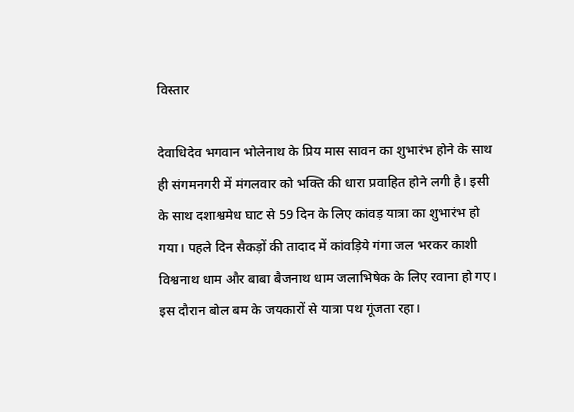विस्तार

देवाधिदेव भगवान भोलेनाथ के प्रिय मास सावन का शुभारंभ होने के साथ ही संगमनगरी में मंगलवार को भक्ति की धारा प्रवाहित होने लगी है। इसी के साथ दशाश्वमेध घाट से 59 दिन के लिए कांवड़ यात्रा का शुभारंभ हो गया। पहले दिन सैकड़ों की तादाद में कांवड़िये गंगा जल भरकर काशी विश्वनाथ धाम और बाबा बैजनाथ धाम जलाभिषेक के लिए रवाना हो गए। इस दौरान बोल बम के जयकारों से यात्रा पथ गूंजता रहा।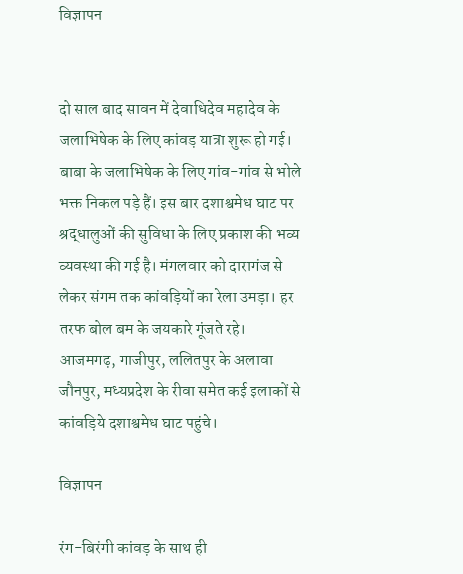विज्ञापन


दो साल बाद सावन में देवाधिदेव महादेव के जलाभिषेक के लिए कांवड़ यात्रा शुरू हो गई। बाबा के जलाभिषेक के लिए गांव-गांव से भोले भक्त निकल पड़े हैं। इस बार दशाश्वमेध घाट पर श्रद्धालुओं की सुविधा के लिए प्रकाश की भव्य व्यवस्था की गई है। मंगलवार को दारागंज से लेकर संगम तक कांवड़ियों का रेला उमड़ा। हर तरफ बोल बम के जयकारे गूंजते रहे। आजमगढ़, गाजीपुर, ललितपुर के अलावा जौनपुर, मध्यप्रदेश के रीवा समेत कई इलाकों से कांवड़िये दशाश्वमेध घाट पहुंचे।

विज्ञापन

रंग-बिरंगी कांवड़ के साथ ही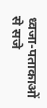ध्वजा-पताकाओं से सजे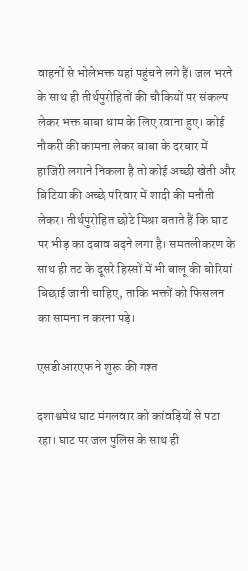वाहनों से भोलेभक्त यहां पहुंचने लगे हैं। जल भरने के साथ ही तीर्थपुरोहितों की चौकियों पर संकल्प लेकर भक्त बाबा धाम के लिए रवाना हुए। कोई नौकरी की कामना लेकर बाबा के दरबार में हाजिरी लगाने निकला है तो कोई अच्छी खेती और बिटिया की अच्छे परिवार में शादी की मनौती लेकर। तीर्थपुरोहित छोटे मिश्रा बताते हैं कि घाट पर भीड़ का दबाव बढ़ने लगा है। समतलीकरण के साथ ही तट के दूसरे हिस्सों में भी बालू की बोरियां बिछाई जानी चाहिए, ताकि भक्तों को फिसलन का सामना न करना पड़े।

एसडीआरएफ ने शुरू की गश्त

दशाश्वमेध घाट मंगलवार को कांवड़ियों से पटा रहा। घाट पर जल पुलिस के साथ ही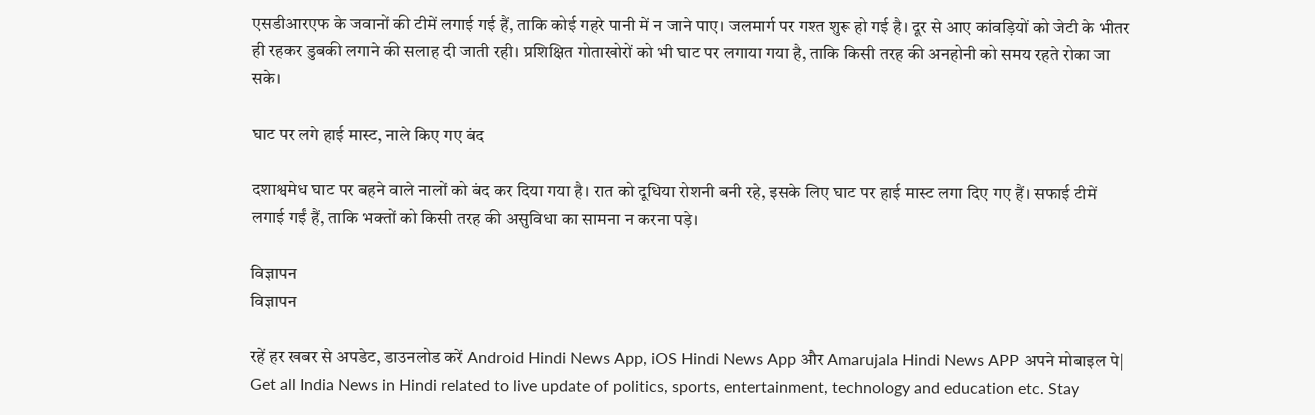एसडीआरएफ के जवानों की टीमें लगाई गई हैं, ताकि कोई गहरे पानी में न जाने पाए। जलमार्ग पर गश्त शुरू हो गई है। दूर से आए कांवड़ियों को जेटी के भीतर ही रहकर डुबकी लगाने की सलाह दी जाती रही। प्रशिक्षित गोताखोरों को भी घाट पर लगाया गया है, ताकि किसी तरह की अनहोनी को समय रहते रोका जा सके।

घाट पर लगे हाई मास्ट, नाले किए गए बंद

दशाश्वमेध घाट पर बहने वाले नालों को बंद कर दिया गया है। रात को दूधिया रोशनी बनी रहे, इसके लिए घाट पर हाई मास्ट लगा दिए गए हैं। सफाई टीमें लगाई गईं हैं, ताकि भक्तों को किसी तरह की असुविधा का सामना न करना पड़े।

विज्ञापन
विज्ञापन

रहें हर खबर से अपडेट, डाउनलोड करें Android Hindi News App, iOS Hindi News App और Amarujala Hindi News APP अपने मोबाइल पे|
Get all India News in Hindi related to live update of politics, sports, entertainment, technology and education etc. Stay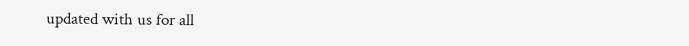updated with us for all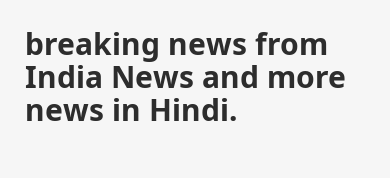breaking news from India News and more news in Hindi.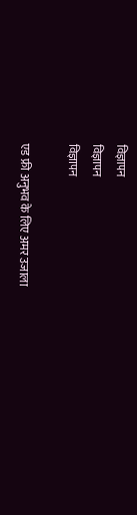विज्ञापन
विज्ञापन
विज्ञापन

एड फ्री अनुभव के लिए अमर उजाला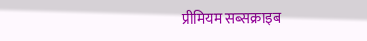प्रीमियम सब्सक्राइब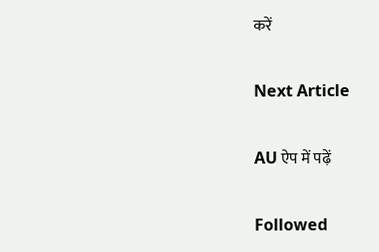करें

Next Article

AU ऐप में पढ़ें

Followed